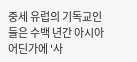중세 유럽의 기독교인들은 수백 년간 아시아 어딘가에 '사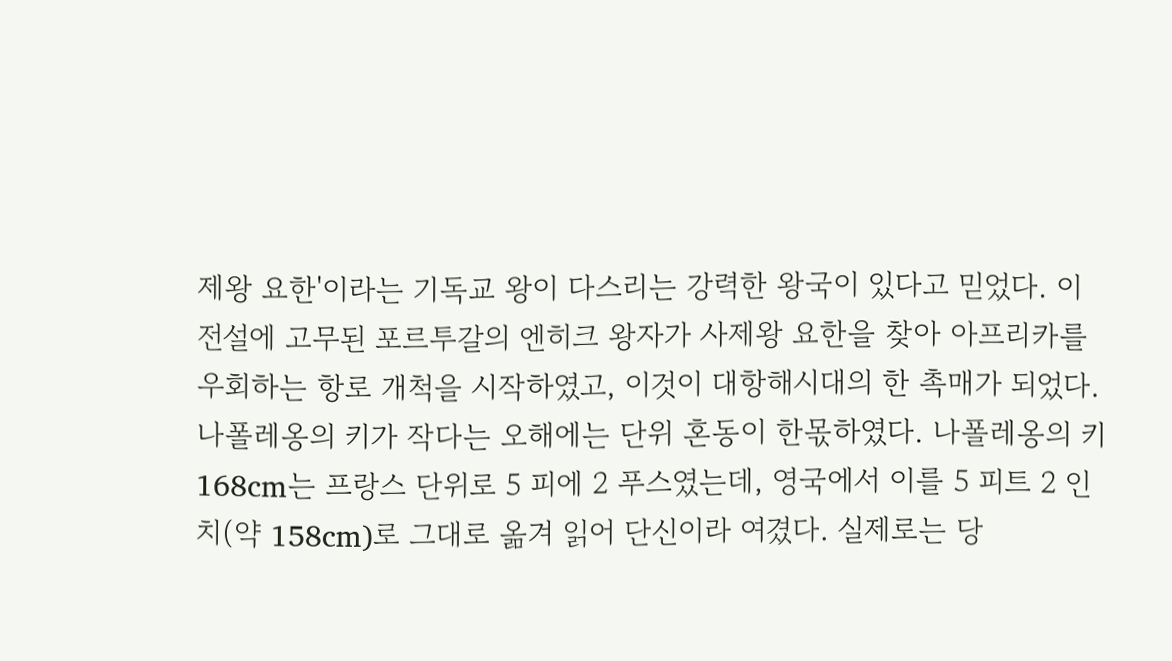제왕 요한'이라는 기독교 왕이 다스리는 강력한 왕국이 있다고 믿었다. 이 전설에 고무된 포르투갈의 엔히크 왕자가 사제왕 요한을 찾아 아프리카를 우회하는 항로 개척을 시작하였고, 이것이 대항해시대의 한 촉매가 되었다.
나폴레옹의 키가 작다는 오해에는 단위 혼동이 한몫하였다. 나폴레옹의 키 168cm는 프랑스 단위로 5 피에 2 푸스였는데, 영국에서 이를 5 피트 2 인치(약 158cm)로 그대로 옮겨 읽어 단신이라 여겼다. 실제로는 당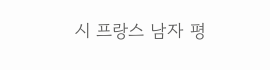시 프랑스 남자 평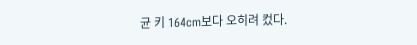균 키 164cm보다 오히려 컸다.